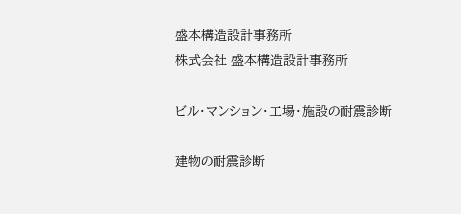盛本構造設計事務所
株式会社 盛本構造設計事務所

ビル・マンション・工場・施設の耐震診断

建物の耐震診断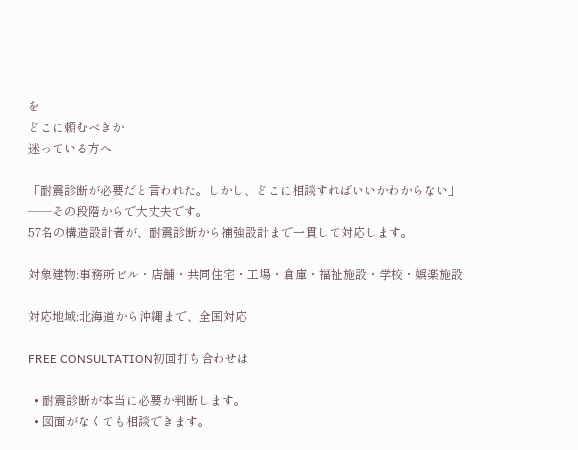を
どこに頼むべきか
迷っている方へ

「耐震診断が必要だと言われた。しかし、どこに相談すればいいかわからない」
——その段階からで大丈夫です。
57名の構造設計者が、耐震診断から補強設計まで一貫して対応します。

対象建物:事務所ビル・店舗・共同住宅・工場・倉庫・福祉施設・学校・娯楽施設

対応地域:北海道から沖縄まで、全国対応

FREE CONSULTATION初回打ち合わせは

  • 耐震診断が本当に必要か判断します。
  • 図面がなくても相談できます。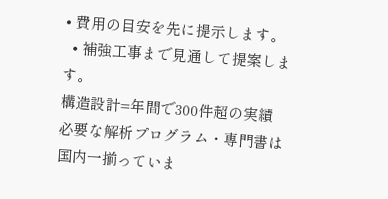• 費用の目安を先に提示します。
  • 補強工事まで見通して提案します。
構造設計=年間で300件超の実績
必要な解析プログラム・専門書は国内一揃っていま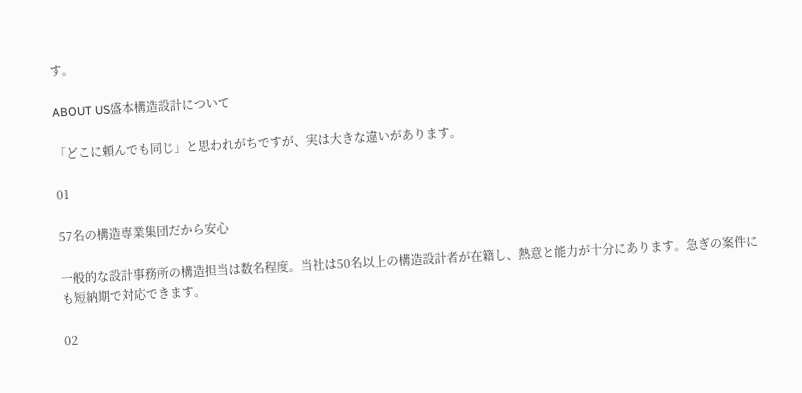す。

ABOUT US盛本構造設計について

「どこに頼んでも同じ」と思われがちですが、実は大きな違いがあります。

01

57名の構造専業集団だから安心

一般的な設計事務所の構造担当は数名程度。当社は50名以上の構造設計者が在籍し、熱意と能力が十分にあります。急ぎの案件にも短納期で対応できます。

02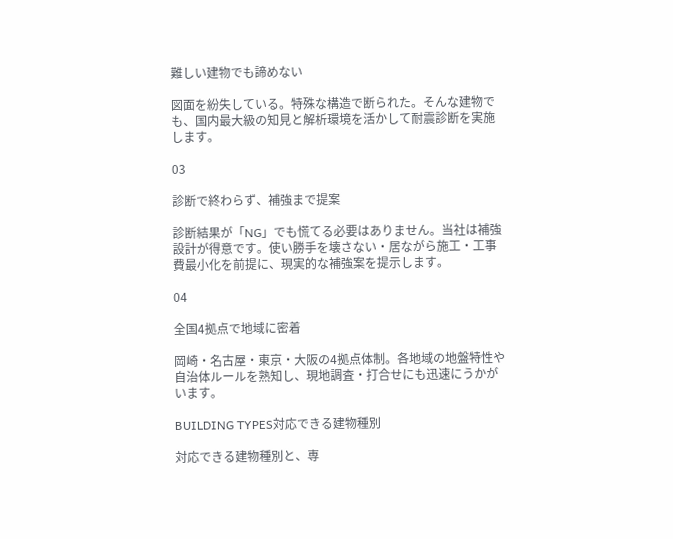難しい建物でも諦めない

図面を紛失している。特殊な構造で断られた。そんな建物でも、国内最大級の知見と解析環境を活かして耐震診断を実施します。

03

診断で終わらず、補強まで提案

診断結果が「NG」でも慌てる必要はありません。当社は補強設計が得意です。使い勝手を壊さない・居ながら施工・工事費最小化を前提に、現実的な補強案を提示します。

04

全国4拠点で地域に密着

岡崎・名古屋・東京・大阪の4拠点体制。各地域の地盤特性や自治体ルールを熟知し、現地調査・打合せにも迅速にうかがいます。

BUILDING TYPES対応できる建物種別

対応できる建物種別と、専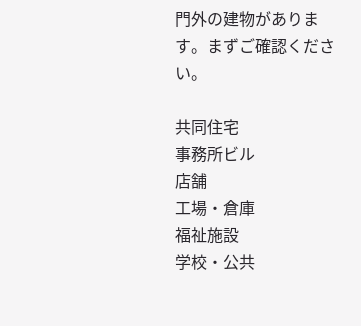門外の建物があります。まずご確認ください。

共同住宅
事務所ビル
店舗
工場・倉庫
福祉施設
学校・公共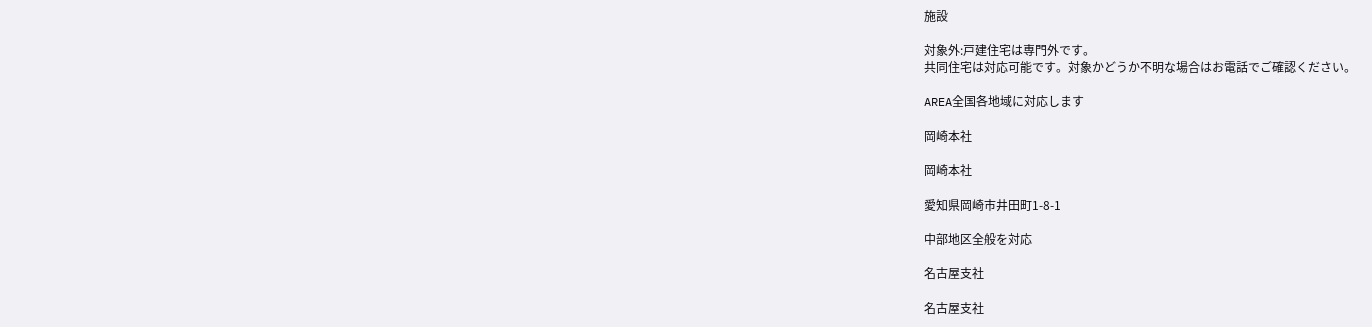施設

対象外:戸建住宅は専門外です。
共同住宅は対応可能です。対象かどうか不明な場合はお電話でご確認ください。

AREA全国各地域に対応します

岡崎本社

岡崎本社

愛知県岡崎市井田町1-8-1

中部地区全般を対応

名古屋支社

名古屋支社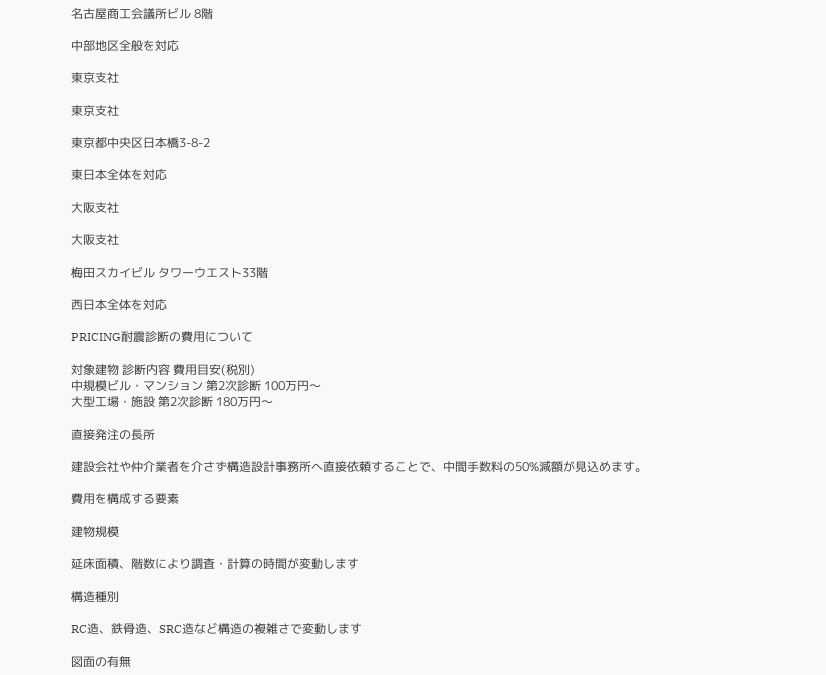名古屋商工会議所ビル 8階

中部地区全般を対応

東京支社

東京支社

東京都中央区日本橋3-8-2

東日本全体を対応

大阪支社

大阪支社

梅田スカイビル タワーウエスト33階

西日本全体を対応

PRICING耐震診断の費用について

対象建物 診断内容 費用目安(税別)
中規模ビル・マンション 第2次診断 100万円〜
大型工場・施設 第2次診断 180万円〜

直接発注の長所

建設会社や仲介業者を介さず構造設計事務所へ直接依頼することで、中間手数料の50%減額が見込めます。

費用を構成する要素

建物規模

延床面積、階数により調査・計算の時間が変動します

構造種別

RC造、鉄骨造、SRC造など構造の複雑さで変動します

図面の有無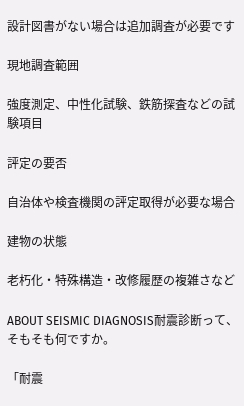設計図書がない場合は追加調査が必要です

現地調査範囲

強度測定、中性化試験、鉄筋探査などの試験項目

評定の要否

自治体や検査機関の評定取得が必要な場合

建物の状態

老朽化・特殊構造・改修履歴の複雑さなど

ABOUT SEISMIC DIAGNOSIS耐震診断って、そもそも何ですか。

「耐震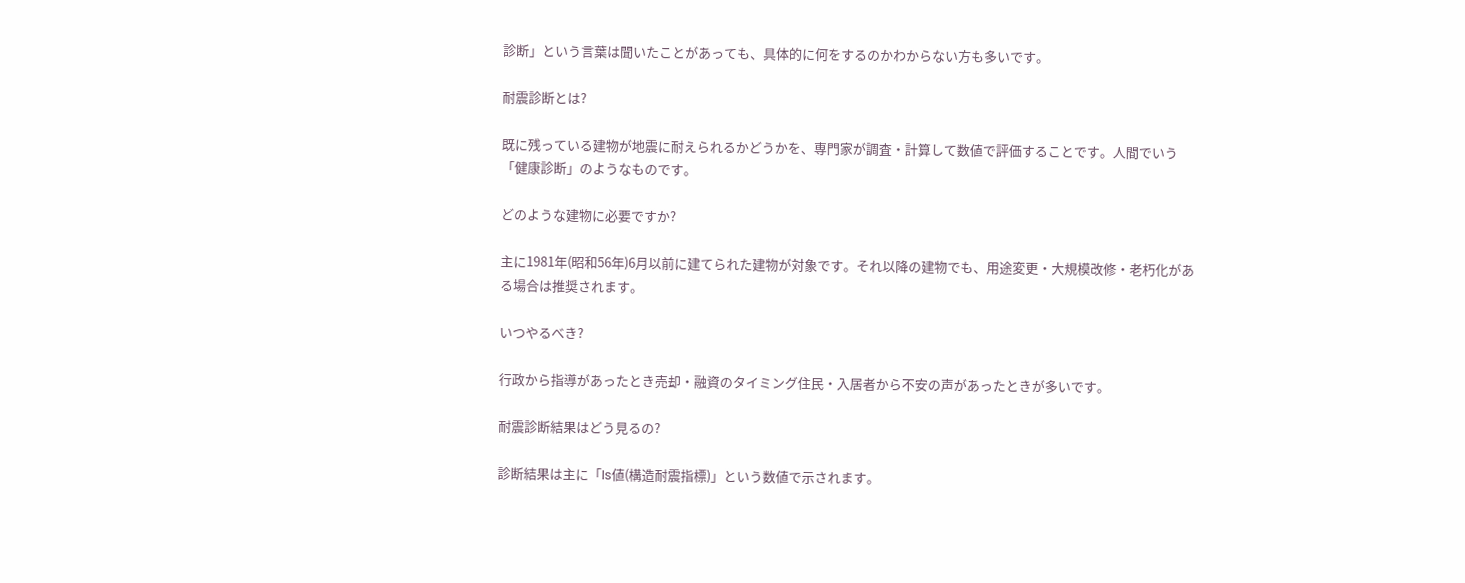診断」という言葉は聞いたことがあっても、具体的に何をするのかわからない方も多いです。

耐震診断とは?

既に残っている建物が地震に耐えられるかどうかを、専門家が調査・計算して数値で評価することです。人間でいう「健康診断」のようなものです。

どのような建物に必要ですか?

主に1981年(昭和56年)6月以前に建てられた建物が対象です。それ以降の建物でも、用途変更・大規模改修・老朽化がある場合は推奨されます。

いつやるべき?

行政から指導があったとき売却・融資のタイミング住民・入居者から不安の声があったときが多いです。

耐震診断結果はどう見るの?

診断結果は主に「Is値(構造耐震指標)」という数値で示されます。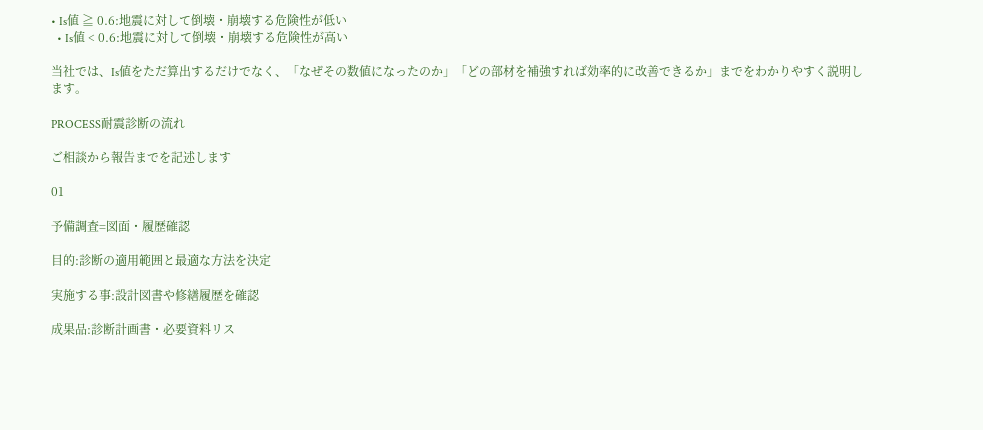• Is値 ≧ 0.6:地震に対して倒壊・崩壊する危険性が低い
  • Is値 < 0.6:地震に対して倒壊・崩壊する危険性が高い

当社では、Is値をただ算出するだけでなく、「なぜその数値になったのか」「どの部材を補強すれば効率的に改善できるか」までをわかりやすく説明します。

PROCESS耐震診断の流れ

ご相談から報告までを記述します

01

予備調査=図面・履歴確認

目的:診断の適用範囲と最適な方法を決定

実施する事:設計図書や修繕履歴を確認

成果品:診断計画書・必要資料リス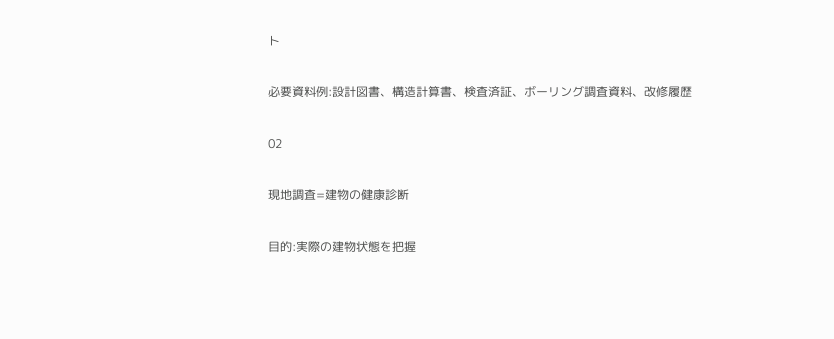ト

必要資料例:設計図書、構造計算書、検査済証、ボーリング調査資料、改修履歴

02

現地調査=建物の健康診断

目的:実際の建物状態を把握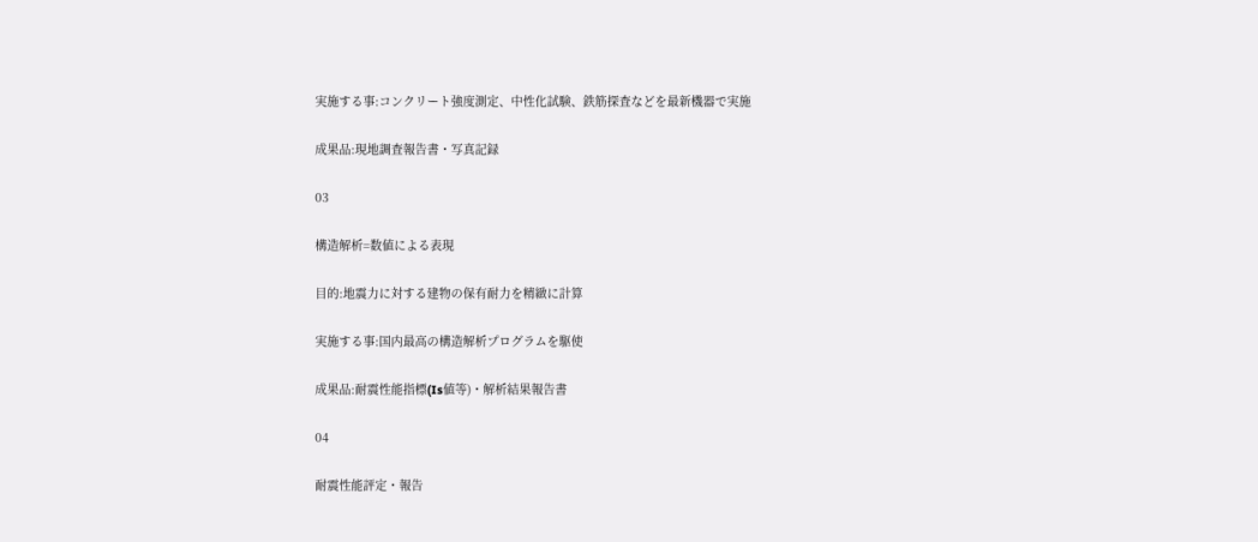実施する事:コンクリート強度測定、中性化試験、鉄筋探査などを最新機器で実施

成果品:現地調査報告書・写真記録

03

構造解析=数値による表現

目的:地震力に対する建物の保有耐力を精緻に計算

実施する事:国内最高の構造解析プログラムを駆使

成果品:耐震性能指標(Is値等)・解析結果報告書

04

耐震性能評定・報告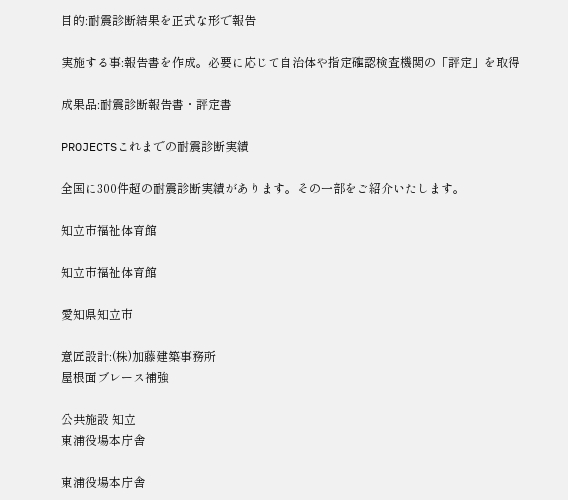目的:耐震診断結果を正式な形で報告

実施する事:報告書を作成。必要に応じて自治体や指定確認検査機関の「評定」を取得

成果品:耐震診断報告書・評定書

PROJECTSこれまでの耐震診断実績

全国に300件超の耐震診断実績があります。その一部をご紹介いたします。

知立市福祉体育館

知立市福祉体育館

愛知県知立市

意匠設計:(株)加藤建築事務所
屋根面ブレース補強

公共施設 知立
東浦役場本庁舎

東浦役場本庁舎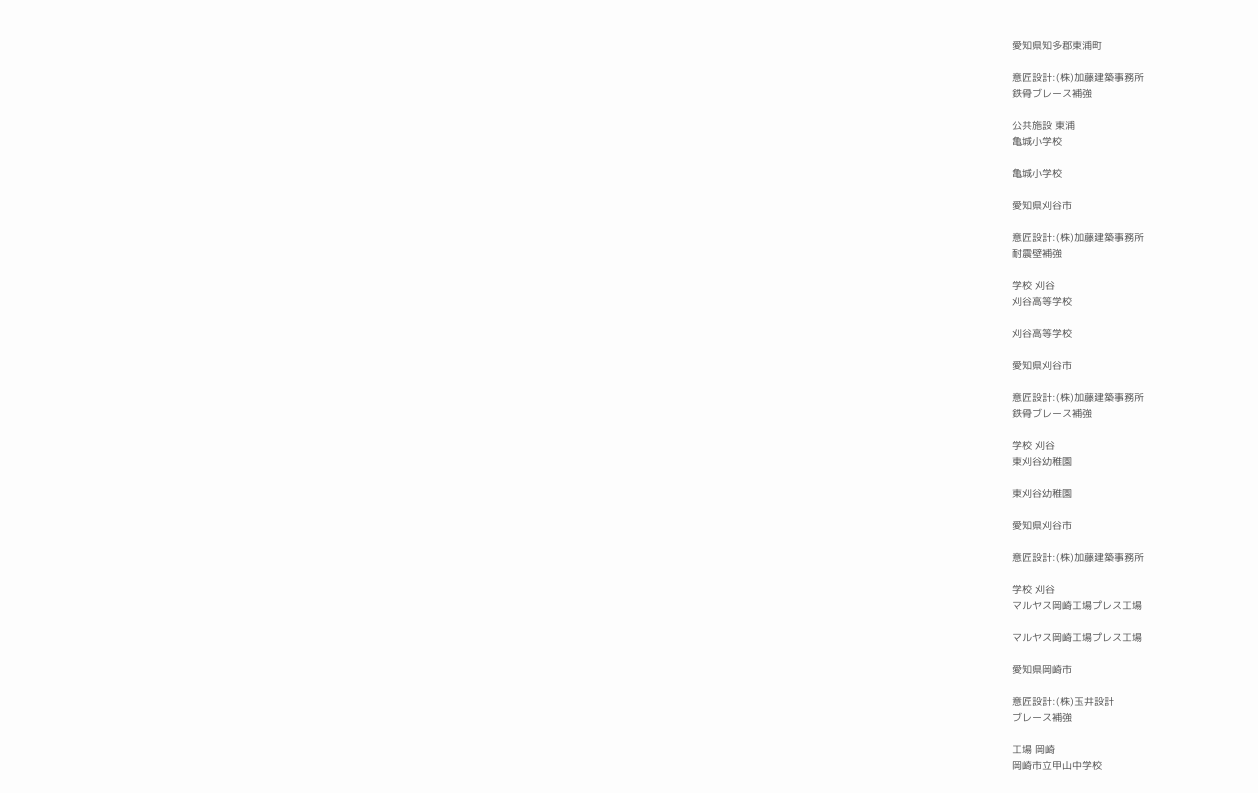愛知県知多郡東浦町

意匠設計:(株)加藤建築事務所
鉄骨ブレース補強

公共施設 東浦
亀城小学校

亀城小学校

愛知県刈谷市

意匠設計:(株)加藤建築事務所
耐震壁補強

学校 刈谷
刈谷高等学校

刈谷高等学校

愛知県刈谷市

意匠設計:(株)加藤建築事務所
鉄骨ブレース補強

学校 刈谷
東刈谷幼稚園

東刈谷幼稚園

愛知県刈谷市

意匠設計:(株)加藤建築事務所

学校 刈谷
マルヤス岡崎工場プレス工場

マルヤス岡崎工場プレス工場

愛知県岡崎市

意匠設計:(株)玉井設計
ブレース補強

工場 岡崎
岡崎市立甲山中学校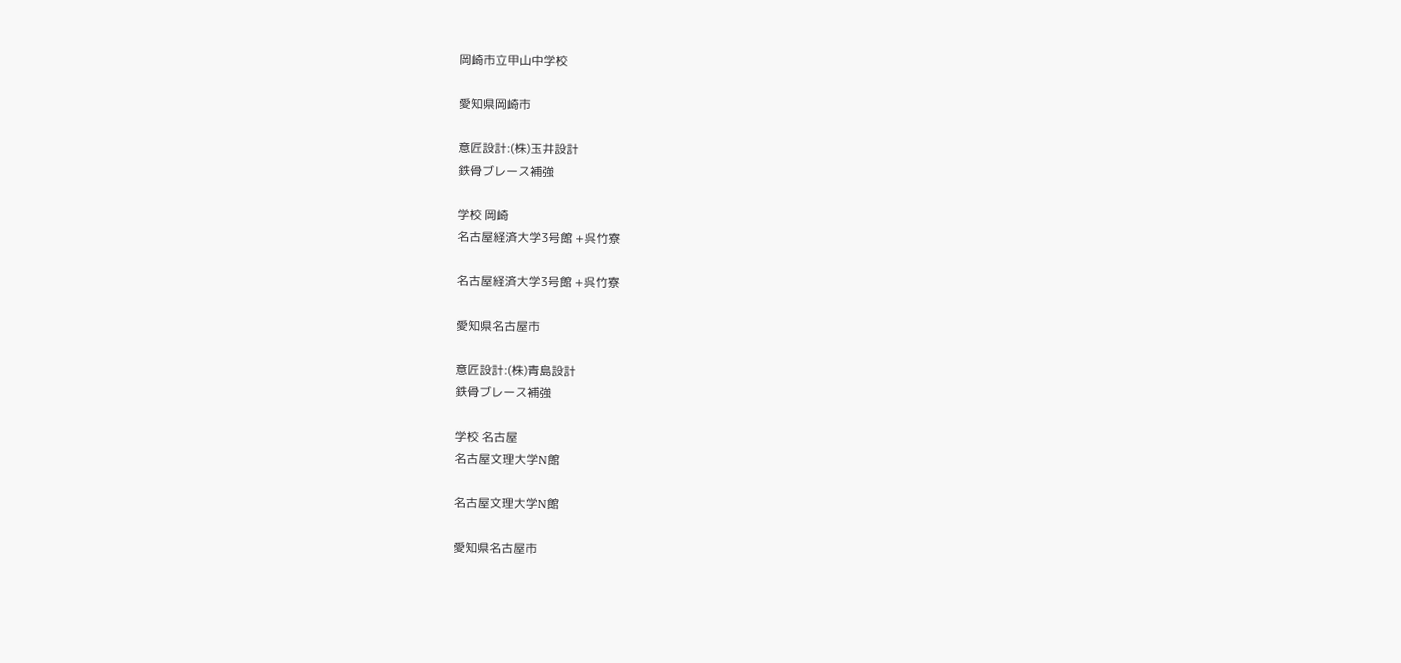岡崎市立甲山中学校

愛知県岡崎市

意匠設計:(株)玉井設計
鉄骨ブレース補強

学校 岡崎
名古屋経済大学3号館 +呉竹寮

名古屋経済大学3号館 +呉竹寮

愛知県名古屋市

意匠設計:(株)青島設計
鉄骨ブレース補強

学校 名古屋
名古屋文理大学N館

名古屋文理大学N館

愛知県名古屋市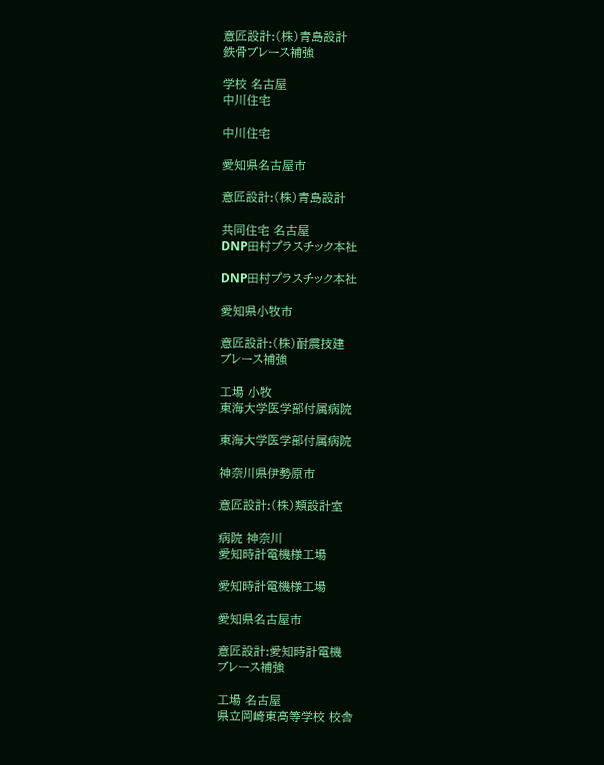意匠設計:(株)青島設計
鉄骨ブレース補強

学校 名古屋
中川住宅

中川住宅

愛知県名古屋市

意匠設計:(株)青島設計

共同住宅 名古屋
DNP田村プラスチック本社

DNP田村プラスチック本社

愛知県小牧市

意匠設計:(株)耐震技建
ブレース補強

工場 小牧
東海大学医学部付属病院

東海大学医学部付属病院

神奈川県伊勢原市

意匠設計:(株)類設計室

病院 神奈川
愛知時計電機様工場

愛知時計電機様工場

愛知県名古屋市

意匠設計:愛知時計電機
ブレース補強

工場 名古屋
県立岡崎東高等学校 校舎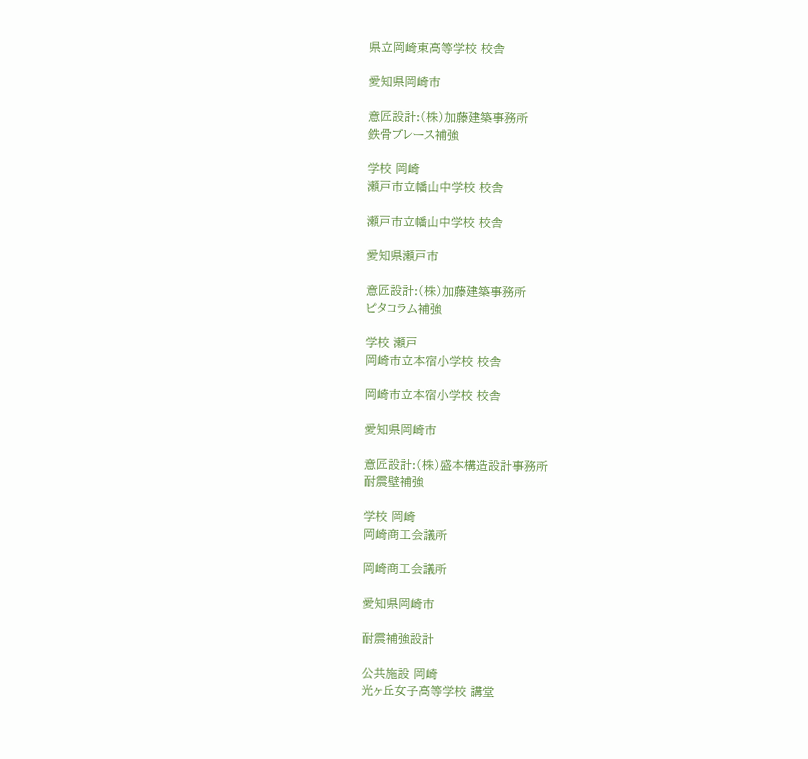県立岡崎東高等学校 校舎

愛知県岡崎市

意匠設計:(株)加藤建築事務所
鉄骨ブレース補強

学校 岡崎
瀬戸市立幡山中学校 校舎

瀬戸市立幡山中学校 校舎

愛知県瀬戸市

意匠設計:(株)加藤建築事務所
ピタコラム補強

学校 瀬戸
岡崎市立本宿小学校 校舎

岡崎市立本宿小学校 校舎

愛知県岡崎市

意匠設計:(株)盛本構造設計事務所
耐震壁補強

学校 岡崎
岡崎商工会議所

岡崎商工会議所

愛知県岡崎市

耐震補強設計

公共施設 岡崎
光ヶ丘女子高等学校 講堂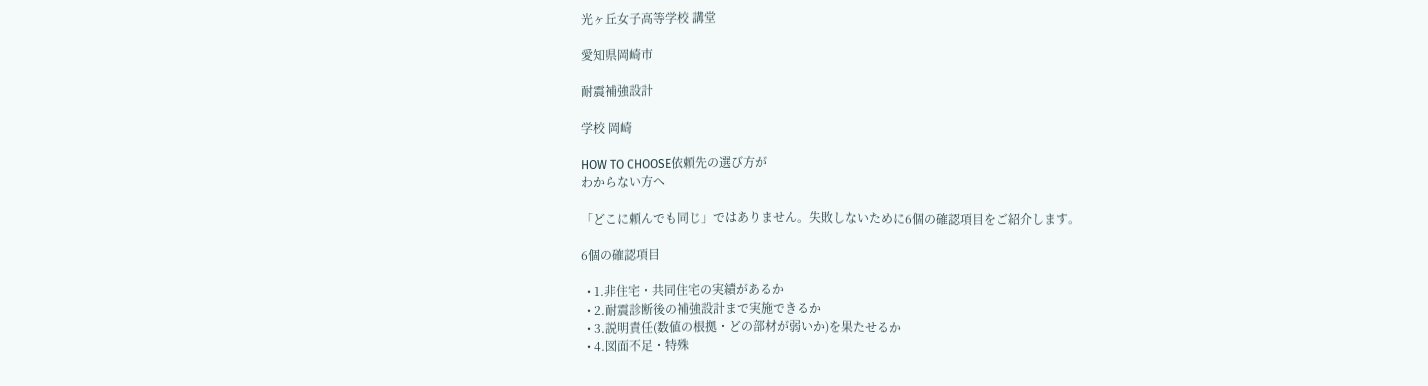光ヶ丘女子高等学校 講堂

愛知県岡崎市

耐震補強設計

学校 岡崎

HOW TO CHOOSE依頼先の選び方が
わからない方へ

「どこに頼んでも同じ」ではありません。失敗しないために6個の確認項目をご紹介します。

6個の確認項目

  • 1.非住宅・共同住宅の実績があるか
  • 2.耐震診断後の補強設計まで実施できるか
  • 3.説明責任(数値の根拠・どの部材が弱いか)を果たせるか
  • 4.図面不足・特殊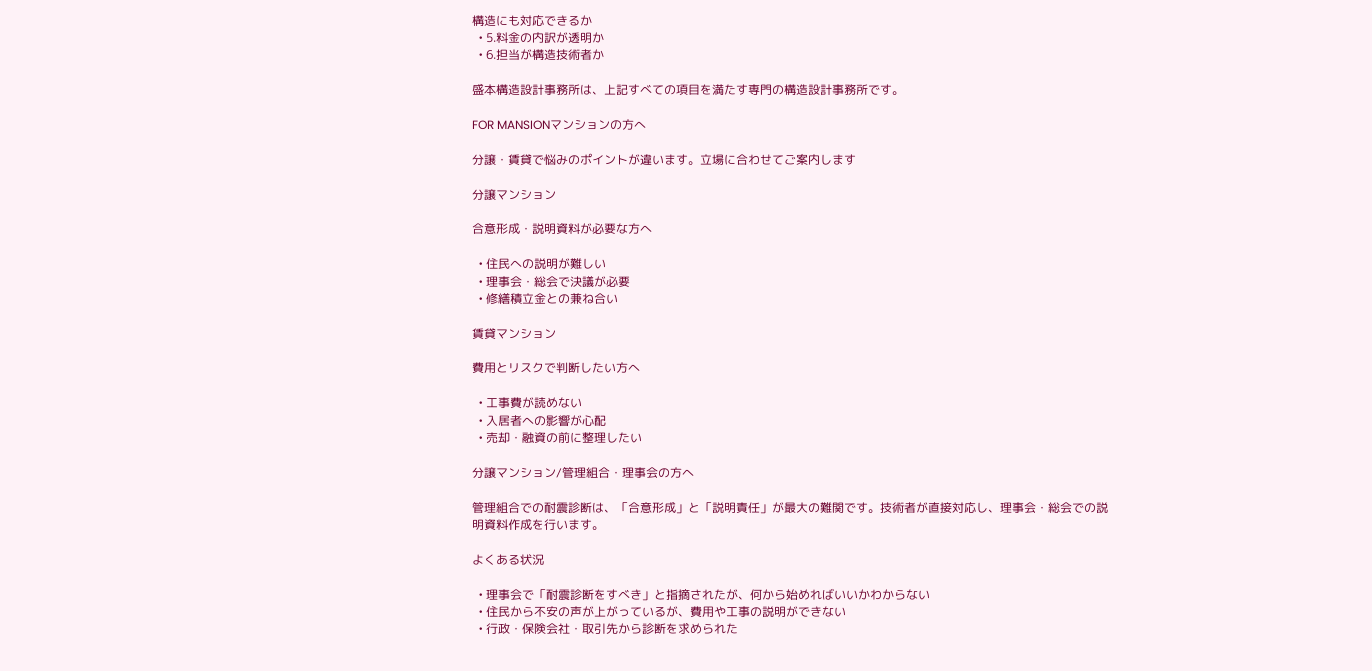構造にも対応できるか
  • 5.料金の内訳が透明か
  • 6.担当が構造技術者か

盛本構造設計事務所は、上記すべての項目を満たす専門の構造設計事務所です。

FOR MANSIONマンションの方へ

分譲・賃貸で悩みのポイントが違います。立場に合わせてご案内します

分譲マンション

合意形成・説明資料が必要な方へ

  • 住民への説明が難しい
  • 理事会・総会で決議が必要
  • 修繕積立金との兼ね合い

賃貸マンション

費用とリスクで判断したい方へ

  • 工事費が読めない
  • 入居者への影響が心配
  • 売却・融資の前に整理したい

分譲マンション/管理組合・理事会の方へ

管理組合での耐震診断は、「合意形成」と「説明責任」が最大の難関です。技術者が直接対応し、理事会・総会での説明資料作成を行います。

よくある状況

  • 理事会で「耐震診断をすべき」と指摘されたが、何から始めればいいかわからない
  • 住民から不安の声が上がっているが、費用や工事の説明ができない
  • 行政・保険会社・取引先から診断を求められた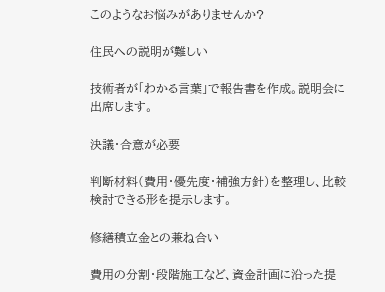このようなお悩みがありませんか?

住民への説明が難しい

技術者が「わかる言葉」で報告書を作成。説明会に出席します。

決議・合意が必要

判断材料(費用・優先度・補強方針)を整理し、比較検討できる形を提示します。

修繕積立金との兼ね合い

費用の分割・段階施工など、資金計画に沿った提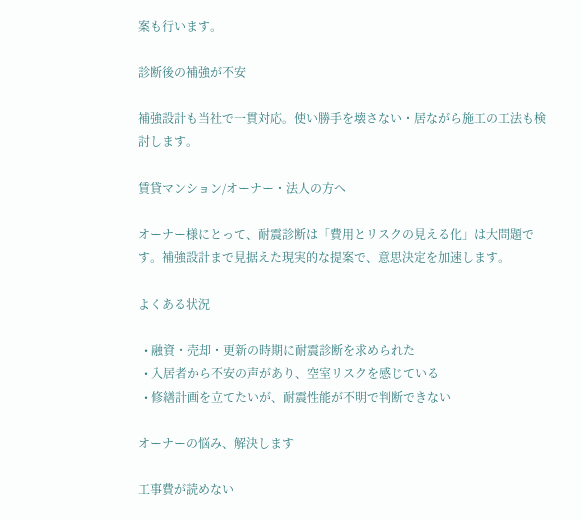案も行います。

診断後の補強が不安

補強設計も当社で一貫対応。使い勝手を壊さない・居ながら施工の工法も検討します。

賃貸マンション/オーナー・法人の方へ

オーナー様にとって、耐震診断は「費用とリスクの見える化」は大問題です。補強設計まで見据えた現実的な提案で、意思決定を加速します。

よくある状況

  • 融資・売却・更新の時期に耐震診断を求められた
  • 入居者から不安の声があり、空室リスクを感じている
  • 修繕計画を立てたいが、耐震性能が不明で判断できない

オーナーの悩み、解決します

工事費が読めない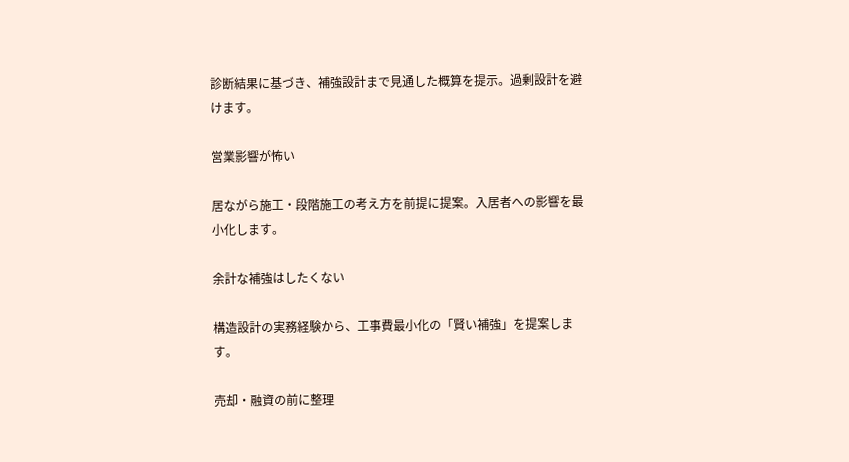診断結果に基づき、補強設計まで見通した概算を提示。過剰設計を避けます。

営業影響が怖い

居ながら施工・段階施工の考え方を前提に提案。入居者への影響を最小化します。

余計な補強はしたくない

構造設計の実務経験から、工事費最小化の「賢い補強」を提案します。

売却・融資の前に整理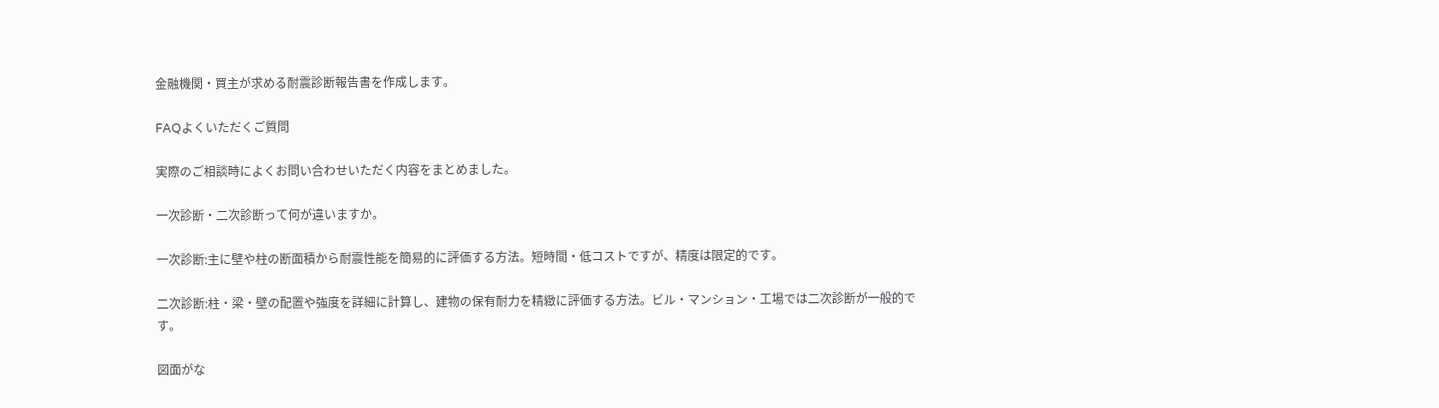金融機関・買主が求める耐震診断報告書を作成します。

FAQよくいただくご質問

実際のご相談時によくお問い合わせいただく内容をまとめました。

一次診断・二次診断って何が違いますか。

一次診断:主に壁や柱の断面積から耐震性能を簡易的に評価する方法。短時間・低コストですが、精度は限定的です。

二次診断:柱・梁・壁の配置や強度を詳細に計算し、建物の保有耐力を精緻に評価する方法。ビル・マンション・工場では二次診断が一般的です。

図面がな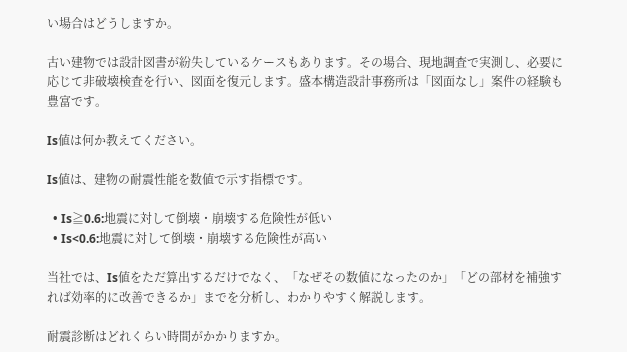い場合はどうしますか。

古い建物では設計図書が紛失しているケースもあります。その場合、現地調査で実測し、必要に応じて非破壊検査を行い、図面を復元します。盛本構造設計事務所は「図面なし」案件の経験も豊富です。

Is値は何か教えてください。

Is値は、建物の耐震性能を数値で示す指標です。

  • Is≧0.6:地震に対して倒壊・崩壊する危険性が低い
  • Is<0.6:地震に対して倒壊・崩壊する危険性が高い

当社では、Is値をただ算出するだけでなく、「なぜその数値になったのか」「どの部材を補強すれば効率的に改善できるか」までを分析し、わかりやすく解説します。

耐震診断はどれくらい時間がかかりますか。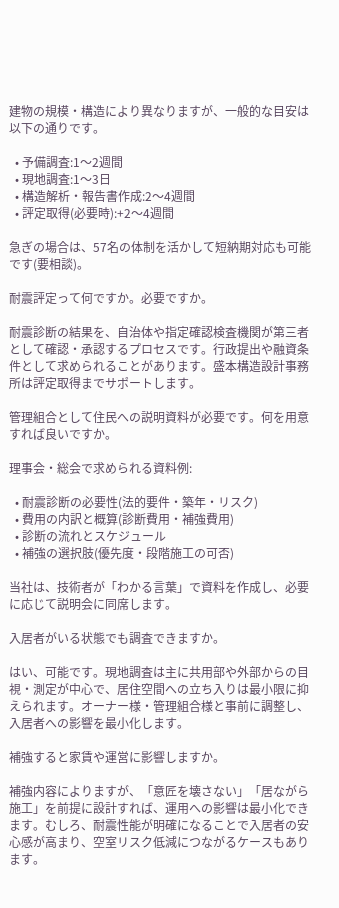建物の規模・構造により異なりますが、一般的な目安は以下の通りです。

  • 予備調査:1〜2週間
  • 現地調査:1〜3日
  • 構造解析・報告書作成:2〜4週間
  • 評定取得(必要時):+2〜4週間

急ぎの場合は、57名の体制を活かして短納期対応も可能です(要相談)。

耐震評定って何ですか。必要ですか。

耐震診断の結果を、自治体や指定確認検査機関が第三者として確認・承認するプロセスです。行政提出や融資条件として求められることがあります。盛本構造設計事務所は評定取得までサポートします。

管理組合として住民への説明資料が必要です。何を用意すれば良いですか。

理事会・総会で求められる資料例:

  • 耐震診断の必要性(法的要件・築年・リスク)
  • 費用の内訳と概算(診断費用・補強費用)
  • 診断の流れとスケジュール
  • 補強の選択肢(優先度・段階施工の可否)

当社は、技術者が「わかる言葉」で資料を作成し、必要に応じて説明会に同席します。

入居者がいる状態でも調査できますか。

はい、可能です。現地調査は主に共用部や外部からの目視・測定が中心で、居住空間への立ち入りは最小限に抑えられます。オーナー様・管理組合様と事前に調整し、入居者への影響を最小化します。

補強すると家賃や運営に影響しますか。

補強内容によりますが、「意匠を壊さない」「居ながら施工」を前提に設計すれば、運用への影響は最小化できます。むしろ、耐震性能が明確になることで入居者の安心感が高まり、空室リスク低減につながるケースもあります。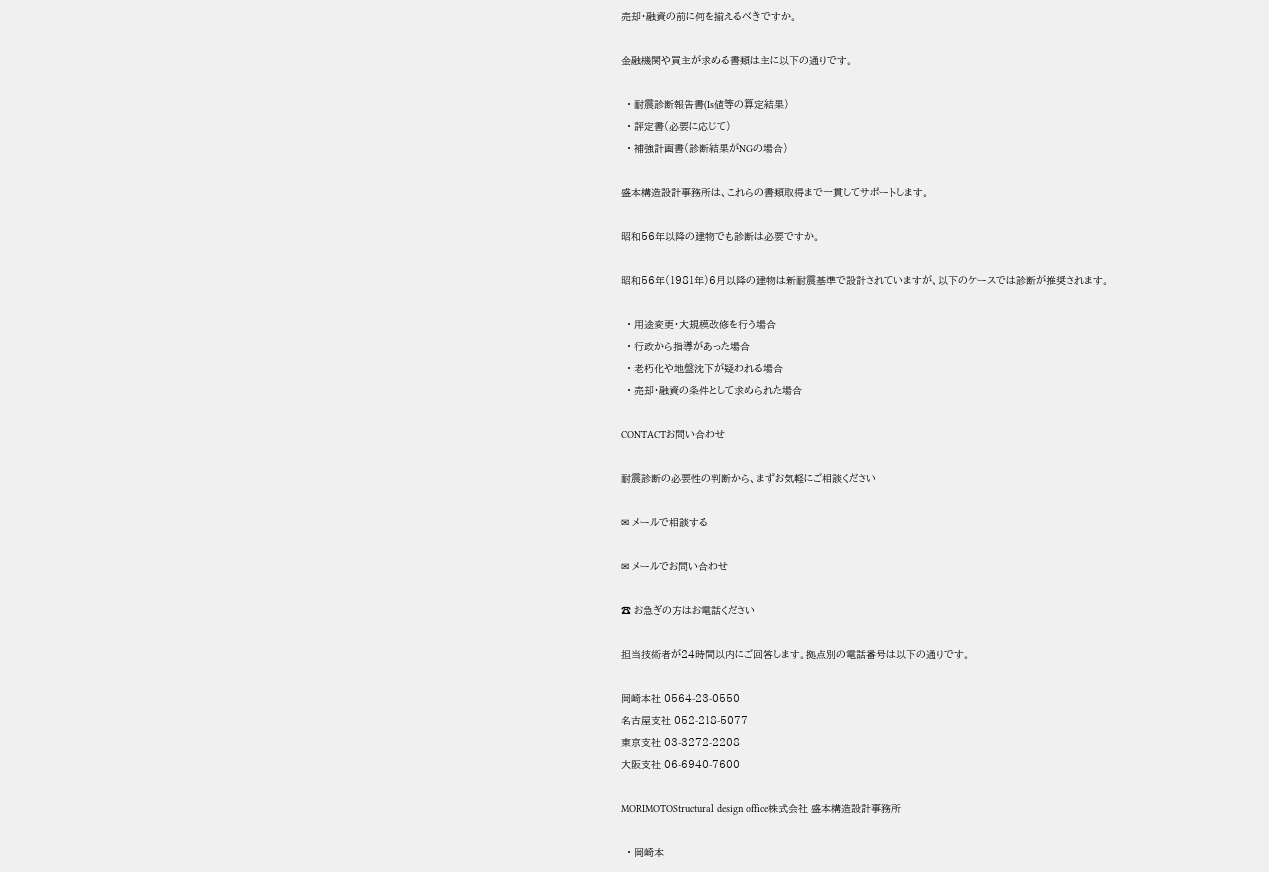売却・融資の前に何を揃えるべきですか。

金融機関や買主が求める書類は主に以下の通りです。

  • 耐震診断報告書(Is値等の算定結果)
  • 評定書(必要に応じて)
  • 補強計画書(診断結果がNGの場合)

盛本構造設計事務所は、これらの書類取得まで一貫してサポートします。

昭和56年以降の建物でも診断は必要ですか。

昭和56年(1981年)6月以降の建物は新耐震基準で設計されていますが、以下のケースでは診断が推奨されます。

  • 用途変更・大規模改修を行う場合
  • 行政から指導があった場合
  • 老朽化や地盤沈下が疑われる場合
  • 売却・融資の条件として求められた場合

CONTACTお問い合わせ

耐震診断の必要性の判断から、まずお気軽にご相談ください

✉ メールで相談する

✉ メールでお問い合わせ

☎ お急ぎの方はお電話ください

担当技術者が24時間以内にご回答します。拠点別の電話番号は以下の通りです。

岡崎本社 0564-23-0550
名古屋支社 052-218-5077
東京支社 03-3272-2208
大阪支社 06-6940-7600

MORIMOTOStructural design office株式会社 盛本構造設計事務所

  • 岡崎本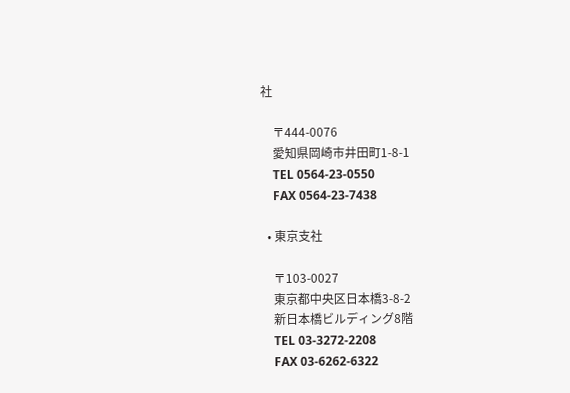社

    〒444-0076
    愛知県岡崎市井田町1-8-1
    TEL 0564-23-0550
    FAX 0564-23-7438

  • 東京支社

    〒103-0027
    東京都中央区日本橋3-8-2
    新日本橋ビルディング8階
    TEL 03-3272-2208
    FAX 03-6262-6322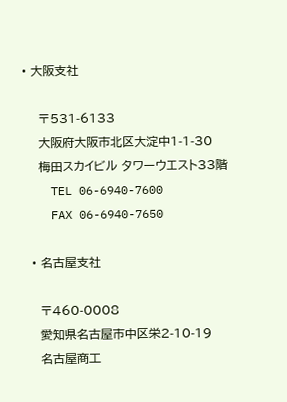• 大阪支社

    〒531-6133
    大阪府大阪市北区大淀中1-1-30
    梅田スカイビル タワーウエスト33階
    TEL 06-6940-7600
    FAX 06-6940-7650

  • 名古屋支社

    〒460-0008
    愛知県名古屋市中区栄2-10-19
    名古屋商工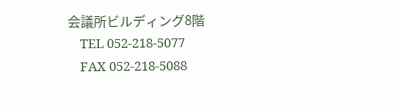会議所ビルディング8階
    TEL 052-218-5077
    FAX 052-218-5088